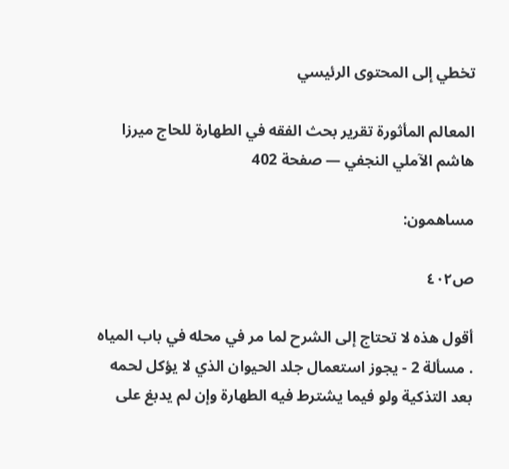تخطي إلى المحتوى الرئيسي

المعالم المأثورة تقرير بحث الفقه في الطهارة للحاج ميرزا هاشم الآملي النجفي — صفحة 402

مساهمون:

ص٤٠٢

أقول هذه لا تحتاج إلى الشرح لما مر في محله في باب المياه . مسألة 2 - يجوز استعمال جلد الحيوان الذي لا يؤكل لحمه بعد التذكية ولو فيما يشترط فيه الطهارة وإن لم يدبغ على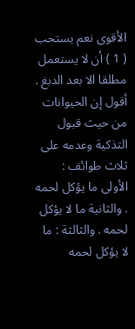الأقوى نعم يستحب ( 1 ) أن لا يستعمل مطلقا الا بعد الدبغ . أقول إن الحيوانات من حيث قبول التذكية وعدمه على ثلاث طوائف : الأولى ما يؤكل لحمه . والثانية ما لا يؤكل لحمه . والثالثة : ما لا يؤكل لحمه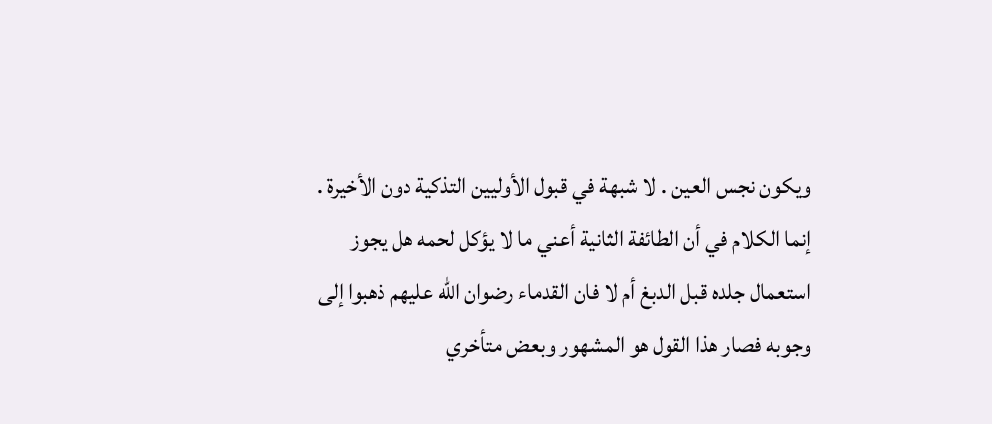ويكون نجس العين . لا شبهة في قبول الأوليين التذكية دون الأخيرة . إنما الكلام في أن الطائفة الثانية أعني ما لا يؤكل لحمه هل يجوز استعمال جلده قبل الدبغ أم لا فان القدماء رضوان الله عليهم ذهبوا إلى وجوبه فصار هذا القول هو المشهور وبعض متأخري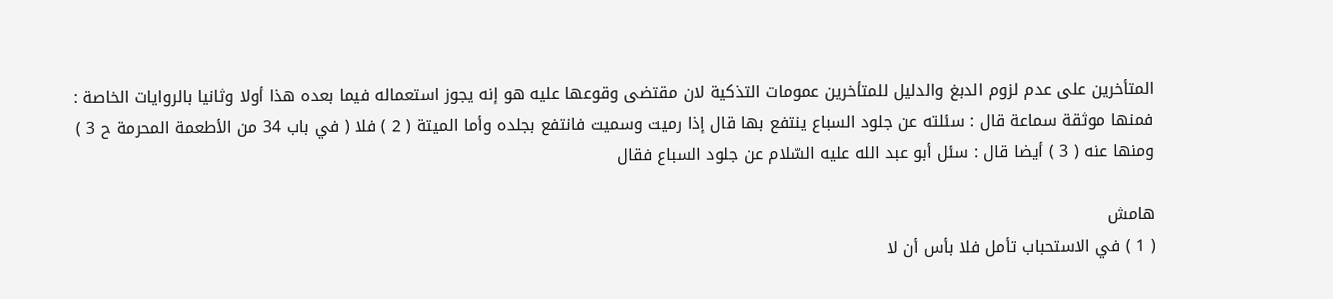المتأخرين على عدم لزوم الدبغ والدليل للمتأخرين عمومات التذكية لان مقتضى وقوعها عليه هو إنه يجوز استعماله فيما بعده هذا أولا وثانيا بالروايات الخاصة : فمنها موثقة سماعة قال : سئلته عن جلود السباع ينتفع بها قال إذا رميت وسميت فانتفع بجلده وأما الميتة ( 2 ) فلا ( في باب 34 من الأطعمة المحرمة ح 3 ) ومنها عنه ( 3 ) أيضا قال : سئل أبو عبد الله عليه السّلام عن جلود السباع فقال

هامش
( 1 ) في الاستحباب تأمل فلا بأس أن لا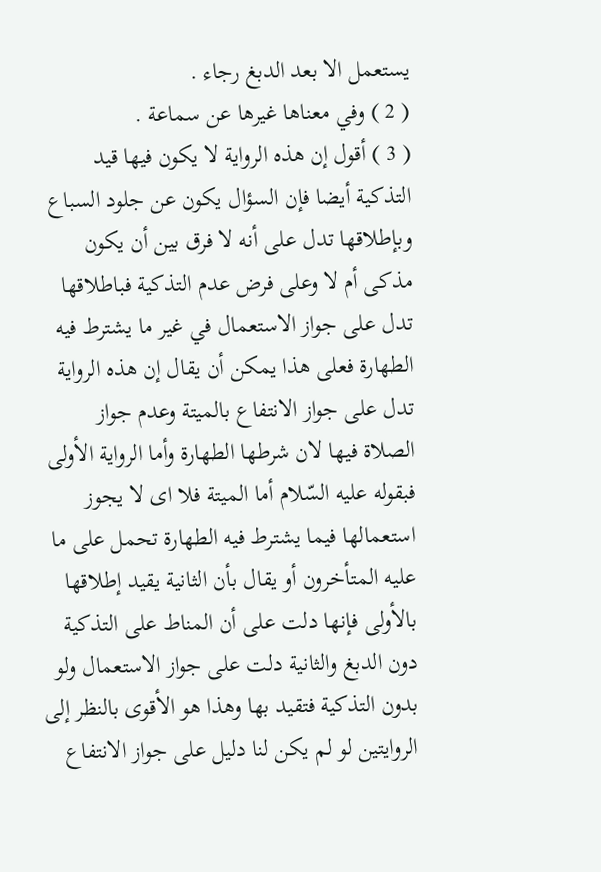يستعمل الا بعد الدبغ رجاء .
( 2 ) وفي معناها غيرها عن سماعة .
( 3 ) أقول إن هذه الرواية لا يكون فيها قيد التذكية أيضا فإن السؤال يكون عن جلود السباع وبإطلاقها تدل على أنه لا فرق بين أن يكون مذكى أم لا وعلى فرض عدم التذكية فباطلاقها تدل على جواز الاستعمال في غير ما يشترط فيه الطهارة فعلى هذا يمكن أن يقال إن هذه الرواية تدل على جواز الانتفاع بالميتة وعدم جواز الصلاة فيها لان شرطها الطهارة وأما الرواية الأولى فبقوله عليه السّلام أما الميتة فلا اى لا يجوز استعمالها فيما يشترط فيه الطهارة تحمل على ما عليه المتأخرون أو يقال بأن الثانية يقيد إطلاقها بالأولى فإنها دلت على أن المناط على التذكية دون الدبغ والثانية دلت على جواز الاستعمال ولو بدون التذكية فتقيد بها وهذا هو الأقوى بالنظر إلى الروايتين لو لم يكن لنا دليل على جواز الانتفاع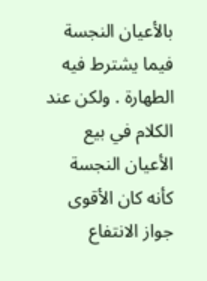بالأعيان النجسة فيما يشترط فيه الطهارة . ولكن عند الكلام في بيع الأعيان النجسة كأنه كان الأقوى جواز الانتفاع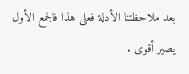بعد ملاحظتنا الأدلة فعلى هذا فالجمع الأول يصير أقوى .